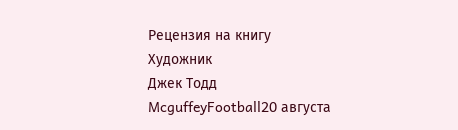Рецензия на книгу
Художник
Джек Тодд
McguffeyFootball20 августа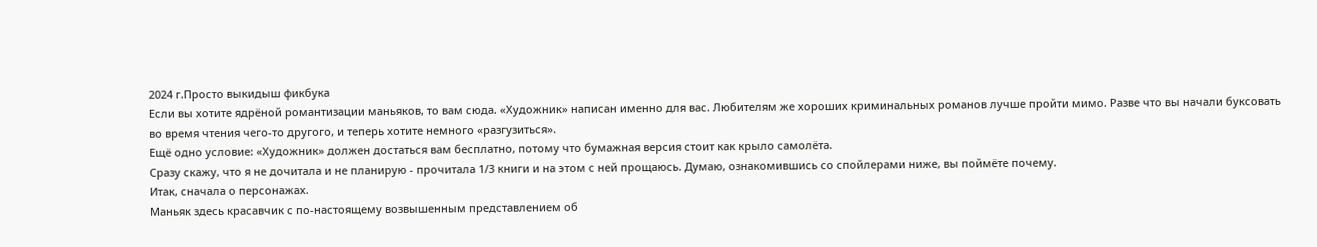2024 г.Просто выкидыш фикбука
Если вы хотите ядрёной романтизации маньяков, то вам сюда. «Художник» написан именно для вас. Любителям же хороших криминальных романов лучше пройти мимо. Разве что вы начали буксовать во время чтения чего-то другого, и теперь хотите немного «разгузиться».
Ещё одно условие: «Художник» должен достаться вам бесплатно, потому что бумажная версия стоит как крыло самолёта.
Сразу скажу, что я не дочитала и не планирую - прочитала 1/3 книги и на этом с ней прощаюсь. Думаю, ознакомившись со спойлерами ниже, вы поймёте почему.
Итак, сначала о персонажах.
Маньяк здесь красавчик с по-настоящему возвышенным представлением об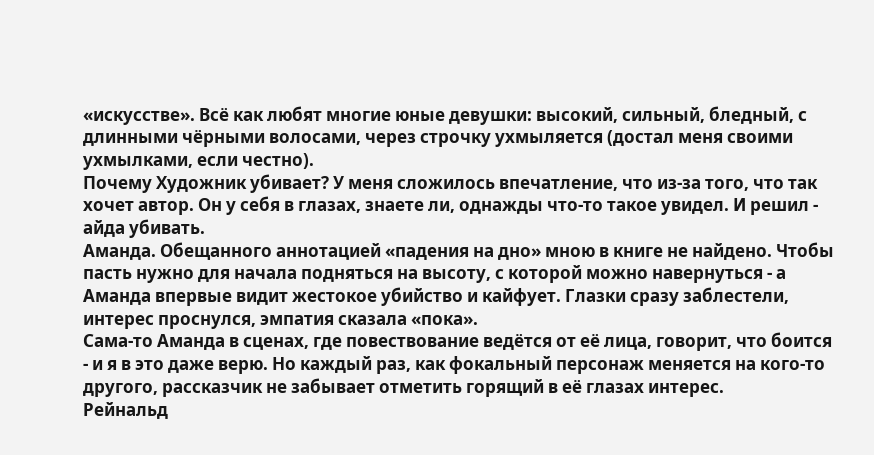«искусстве». Всё как любят многие юные девушки: высокий, сильный, бледный, с длинными чёрными волосами, через строчку ухмыляется (достал меня своими ухмылками, если честно).
Почему Художник убивает? У меня сложилось впечатление, что из-за того, что так хочет автор. Он у себя в глазах, знаете ли, однажды что-то такое увидел. И решил - айда убивать.
Аманда. Обещанного аннотацией «падения на дно» мною в книге не найдено. Чтобы пасть нужно для начала подняться на высоту, с которой можно навернуться - а Аманда впервые видит жестокое убийство и кайфует. Глазки сразу заблестели, интерес проснулся, эмпатия сказала «пока».
Сама-то Аманда в сценах, где повествование ведётся от её лица, говорит, что боится - и я в это даже верю. Но каждый раз, как фокальный персонаж меняется на кого-то другого, рассказчик не забывает отметить горящий в её глазах интерес.
Рейнальд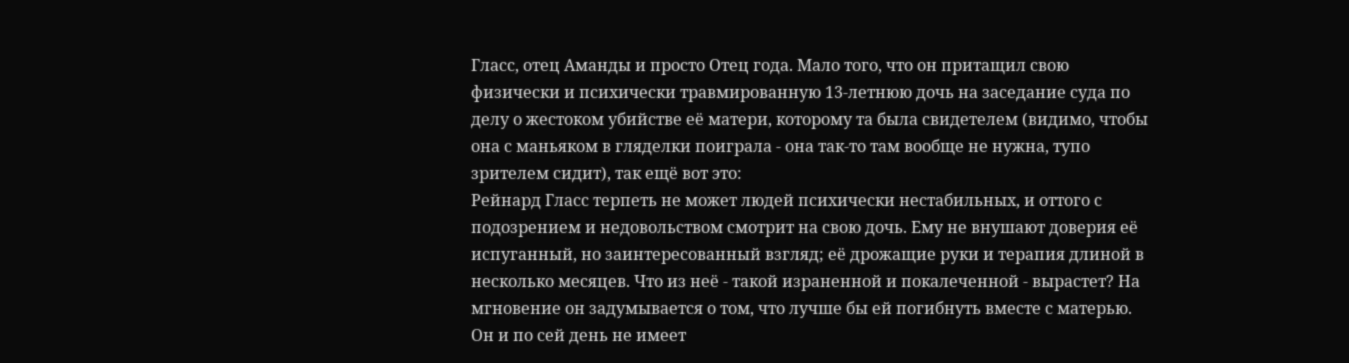Гласс, отец Аманды и просто Отец года. Мало того, что он притащил свою физически и психически травмированную 13-летнюю дочь на заседание суда по делу о жестоком убийстве её матери, которому та была свидетелем (видимо, чтобы она с маньяком в гляделки поиграла - она так-то там вообще не нужна, тупо зрителем сидит), так ещё вот это:
Рейнард Гласс терпеть не может людей психически нестабильных, и оттого с подозрением и недовольством смотрит на свою дочь. Ему не внушают доверия её испуганный, но заинтересованный взгляд; её дрожащие руки и терапия длиной в несколько месяцев. Что из неё - такой израненной и покалеченной - вырастет? На мгновение он задумывается о том, что лучше бы ей погибнуть вместе с матерью. Он и по сей день не имеет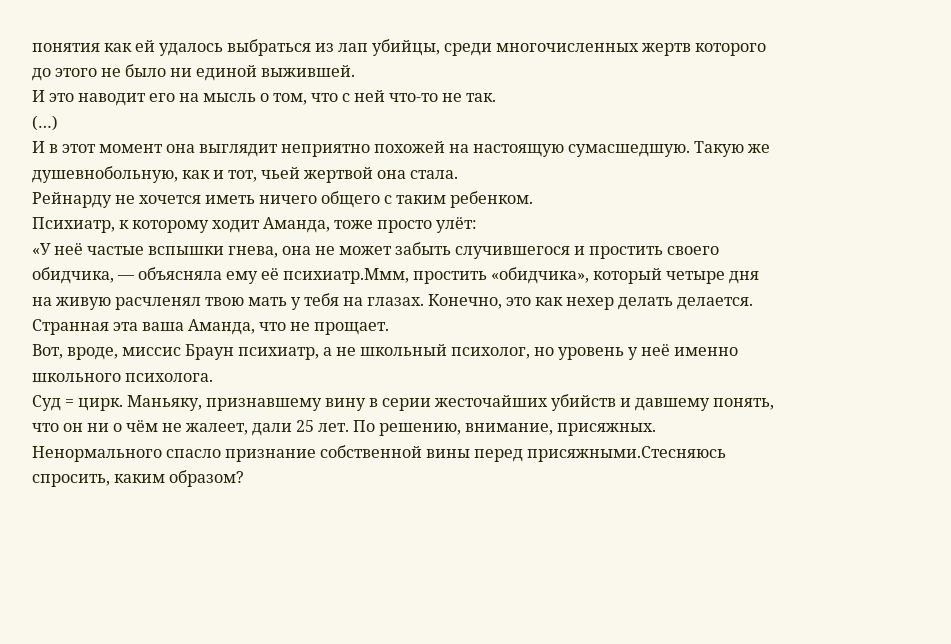понятия как ей удалось выбраться из лап убийцы, среди многочисленных жертв которого до этого не было ни единой выжившей.
И это наводит его на мысль о том, что с ней что-то не так.
(…)
И в этот момент она выглядит неприятно похожей на настоящую сумасшедшую. Такую же душевнобольную, как и тот, чьей жертвой она стала.
Рейнарду не хочется иметь ничего общего с таким ребенком.
Психиатр, к которому ходит Аманда, тоже просто улёт:
«У неё частые вспышки гнева, она не может забыть случившегося и простить своего обидчика, — объясняла ему её психиатр.Ммм, простить «обидчика», который четыре дня на живую расчленял твою мать у тебя на глазах. Конечно, это как нехер делать делается. Странная эта ваша Аманда, что не прощает.
Вот, вроде, миссис Браун психиатр, а не школьный психолог, но уровень у неё именно школьного психолога.
Суд = цирк. Маньяку, признавшему вину в серии жесточайших убийств и давшему понять, что он ни о чём не жалеет, дали 25 лет. По решению, внимание, присяжных.
Ненормального спасло признание собственной вины перед присяжными.Стесняюсь спросить, каким образом?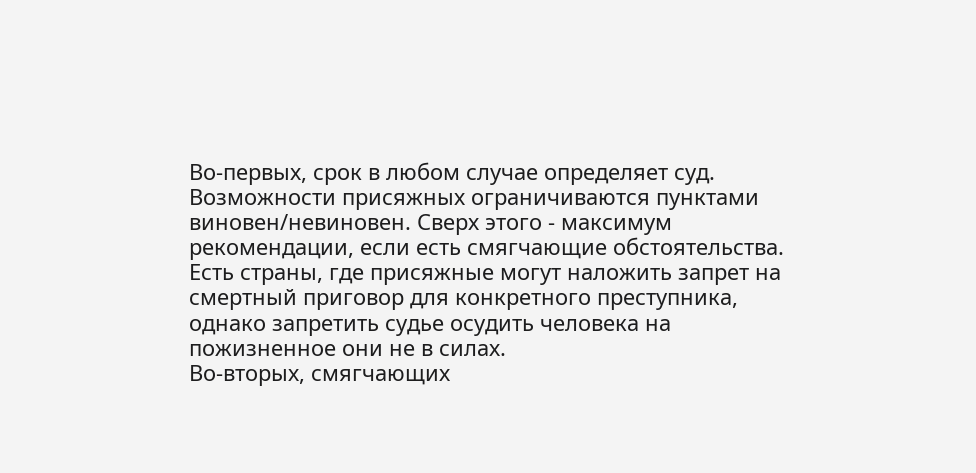Во-первых, срок в любом случае определяет суд. Возможности присяжных ограничиваются пунктами виновен/невиновен. Сверх этого - максимум рекомендации, если есть смягчающие обстоятельства. Есть страны, где присяжные могут наложить запрет на смертный приговор для конкретного преступника, однако запретить судье осудить человека на пожизненное они не в силах.
Во-вторых, смягчающих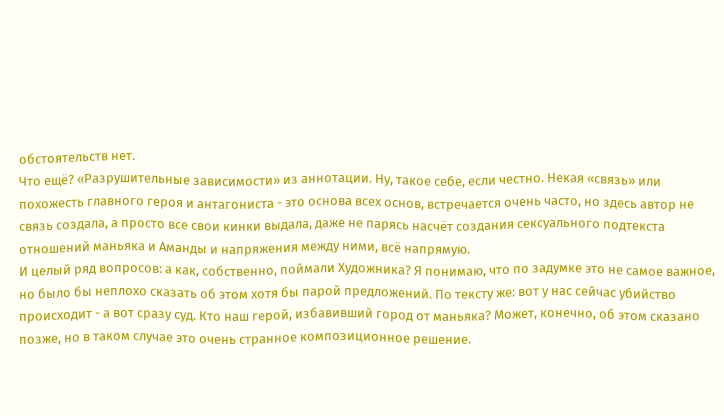обстоятельств нет.
Что ещё? «Разрушительные зависимости» из аннотации. Ну, такое себе, если честно. Некая «связь» или похожесть главного героя и антагониста - это основа всех основ, встречается очень часто, но здесь автор не связь создала, а просто все свои кинки выдала, даже не парясь насчёт создания сексуального подтекста отношений маньяка и Аманды и напряжения между ними, всё напрямую.
И целый ряд вопросов: а как, собственно, поймали Художника? Я понимаю, что по задумке это не самое важное, но было бы неплохо сказать об этом хотя бы парой предложений. По тексту же: вот у нас сейчас убийство происходит - а вот сразу суд. Кто наш герой, избавивший город от маньяка? Может, конечно, об этом сказано позже, но в таком случае это очень странное композиционное решение.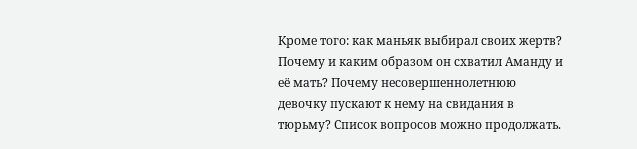Кроме того: как маньяк выбирал своих жертв? Почему и каким образом он схватил Аманду и её мать? Почему несовершеннолетнюю девочку пускают к нему на свидания в тюрьму? Список вопросов можно продолжать.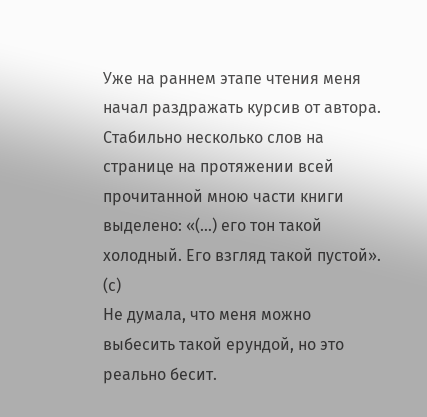Уже на раннем этапе чтения меня начал раздражать курсив от автора. Стабильно несколько слов на странице на протяжении всей прочитанной мною части книги выделено: «(…) его тон такой холодный. Его взгляд такой пустой». (с)
Не думала, что меня можно выбесить такой ерундой, но это реально бесит.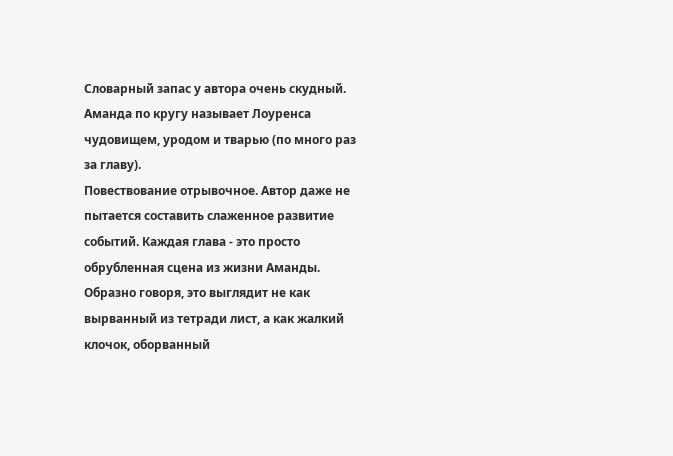Словарный запас у автора очень скудный. Аманда по кругу называет Лоуренса чудовищем, уродом и тварью (по много раз за главу).
Повествование отрывочное. Автор даже не пытается составить слаженное развитие событий. Каждая глава - это просто обрубленная сцена из жизни Аманды. Образно говоря, это выглядит не как вырванный из тетради лист, а как жалкий клочок, оборванный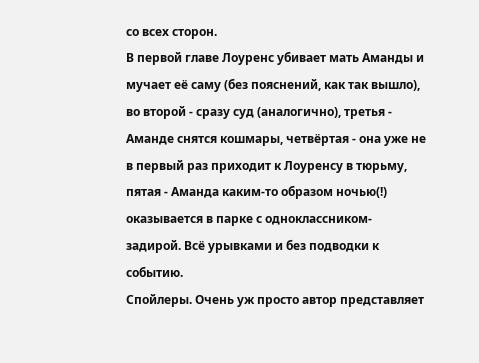со всех сторон.
В первой главе Лоуренс убивает мать Аманды и мучает её саму (без пояснений, как так вышло), во второй - сразу суд (аналогично), третья - Аманде снятся кошмары, четвёртая - она уже не в первый раз приходит к Лоуренсу в тюрьму, пятая - Аманда каким-то образом ночью(!) оказывается в парке с одноклассником-задирой. Всё урывками и без подводки к событию.
Спойлеры. Очень уж просто автор представляет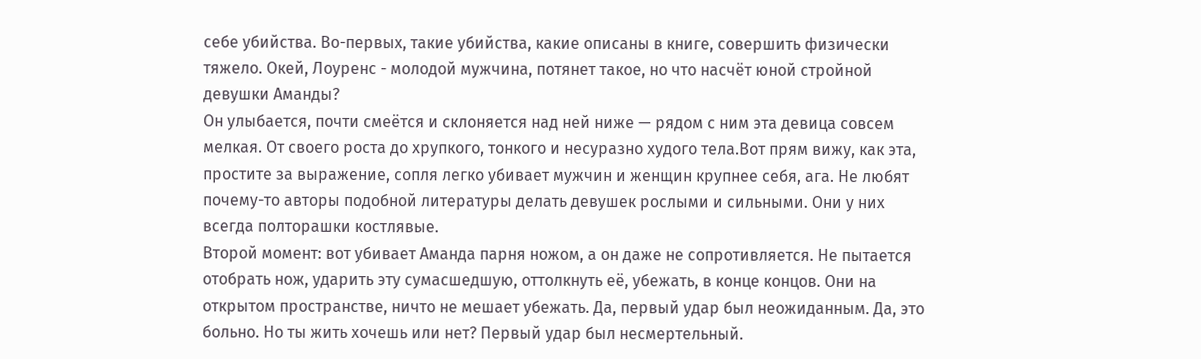себе убийства. Во-первых, такие убийства, какие описаны в книге, совершить физически тяжело. Окей, Лоуренс - молодой мужчина, потянет такое, но что насчёт юной стройной девушки Аманды?
Он улыбается, почти смеётся и склоняется над ней ниже — рядом с ним эта девица совсем мелкая. От своего роста до хрупкого, тонкого и несуразно худого тела.Вот прям вижу, как эта, простите за выражение, сопля легко убивает мужчин и женщин крупнее себя, ага. Не любят почему-то авторы подобной литературы делать девушек рослыми и сильными. Они у них всегда полторашки костлявые.
Второй момент: вот убивает Аманда парня ножом, а он даже не сопротивляется. Не пытается отобрать нож, ударить эту сумасшедшую, оттолкнуть её, убежать, в конце концов. Они на открытом пространстве, ничто не мешает убежать. Да, первый удар был неожиданным. Да, это больно. Но ты жить хочешь или нет? Первый удар был несмертельный.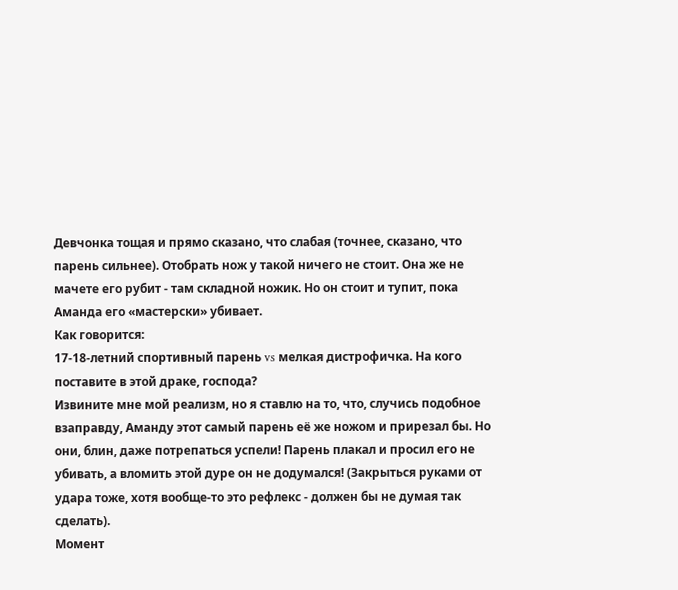Девчонка тощая и прямо сказано, что слабая (точнее, сказано, что парень сильнее). Отобрать нож у такой ничего не стоит. Она же не мачете его рубит - там складной ножик. Но он стоит и тупит, пока Аманда его «мастерски» убивает.
Как говорится:
17-18-летний спортивный парень vs мелкая дистрофичка. На кого поставите в этой драке, господа?
Извините мне мой реализм, но я ставлю на то, что, случись подобное взаправду, Аманду этот самый парень её же ножом и прирезал бы. Но они, блин, даже потрепаться успели! Парень плакал и просил его не убивать, а вломить этой дуре он не додумался! (Закрыться руками от удара тоже, хотя вообще-то это рефлекс - должен бы не думая так сделать).
Момент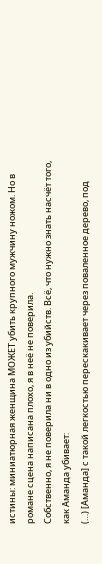истины: миниатюрная женщина МОЖЕТ убить крупного мужчину ножом. Но в романе сцена написана плохо, я в неё не поверила.
Собственно, я не поверила ни в одно из убийств. Всё, что нужно знать насчёт того, как Аманда убивает:
(…) [Аманда] с такой легкостью перескакивает через поваленное дерево, под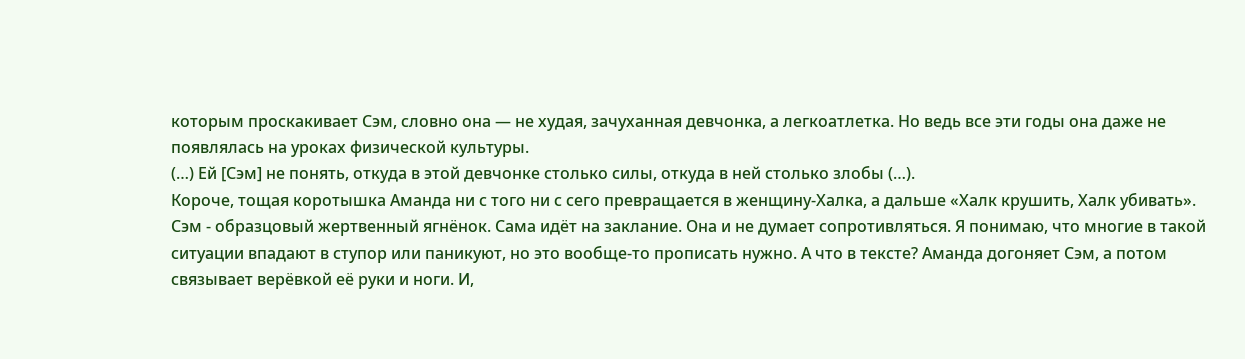которым проскакивает Сэм, словно она — не худая, зачуханная девчонка, а легкоатлетка. Но ведь все эти годы она даже не появлялась на уроках физической культуры.
(…) Ей [Сэм] не понять, откуда в этой девчонке столько силы, откуда в ней столько злобы (…).
Короче, тощая коротышка Аманда ни с того ни с сего превращается в женщину-Халка, а дальше «Халк крушить, Халк убивать».
Сэм - образцовый жертвенный ягнёнок. Сама идёт на заклание. Она и не думает сопротивляться. Я понимаю, что многие в такой ситуации впадают в ступор или паникуют, но это вообще-то прописать нужно. А что в тексте? Аманда догоняет Сэм, а потом связывает верёвкой её руки и ноги. И,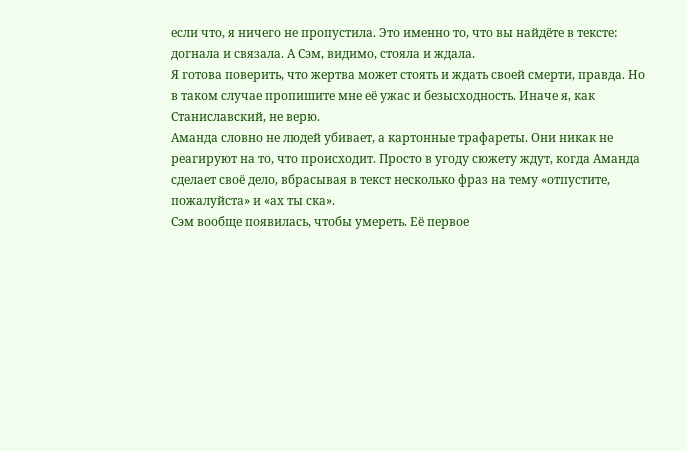если что, я ничего не пропустила. Это именно то, что вы найдёте в тексте: догнала и связала. А Сэм, видимо, стояла и ждала.
Я готова поверить, что жертва может стоять и ждать своей смерти, правда. Но в таком случае пропишите мне её ужас и безысходность. Иначе я, как Станиславский, не верю.
Аманда словно не людей убивает, а картонные трафареты. Они никак не реагируют на то, что происходит. Просто в угоду сюжету ждут, когда Аманда сделает своё дело, вбрасывая в текст несколько фраз на тему «отпустите, пожалуйста» и «ах ты ска».
Сэм вообще появилась, чтобы умереть. Её первое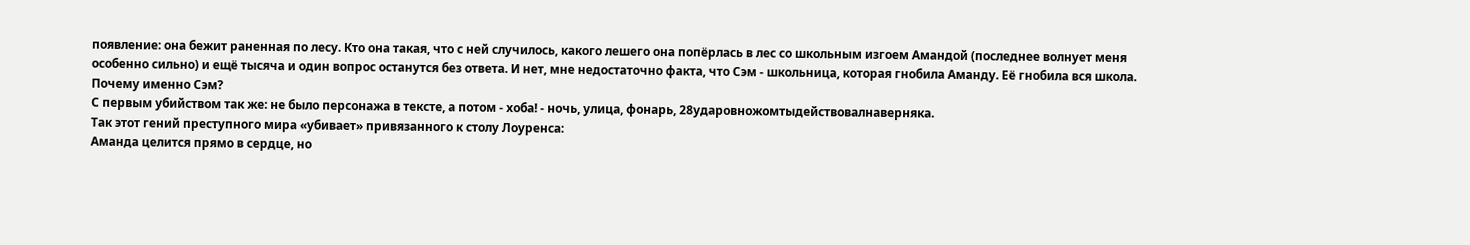появление: она бежит раненная по лесу. Кто она такая, что с ней случилось, какого лешего она попёрлась в лес со школьным изгоем Амандой (последнее волнует меня особенно сильно) и ещё тысяча и один вопрос останутся без ответа. И нет, мне недостаточно факта, что Сэм - школьница, которая гнобила Аманду. Её гнобила вся школа. Почему именно Сэм?
С первым убийством так же: не было персонажа в тексте, а потом - хоба! - ночь, улица, фонарь, 28ударовножомтыдействовалнаверняка.
Так этот гений преступного мира «убивает» привязанного к столу Лоуренса:
Аманда целится прямо в сердце, но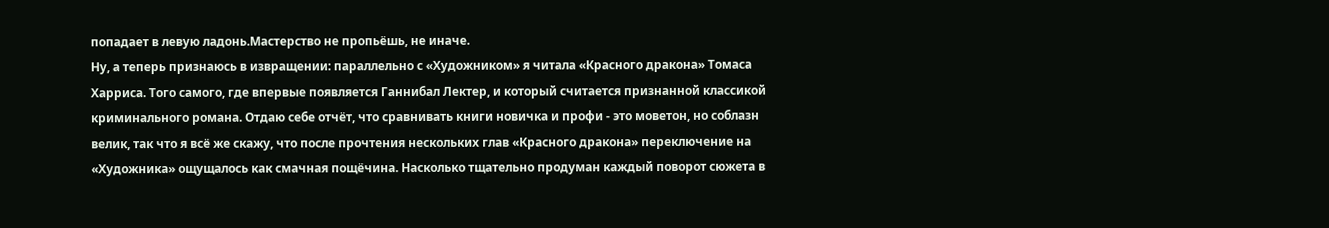попадает в левую ладонь.Мастерство не пропьёшь, не иначе.
Ну, а теперь признаюсь в извращении: параллельно с «Художником» я читала «Красного дракона» Томаса Харриса. Того самого, где впервые появляется Ганнибал Лектер, и который считается признанной классикой криминального романа. Отдаю себе отчёт, что сравнивать книги новичка и профи - это моветон, но соблазн велик, так что я всё же скажу, что после прочтения нескольких глав «Красного дракона» переключение на «Художника» ощущалось как смачная пощёчина. Насколько тщательно продуман каждый поворот сюжета в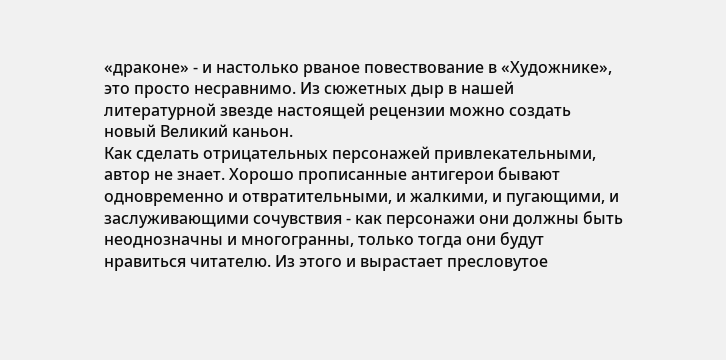«драконе» - и настолько рваное повествование в «Художнике», это просто несравнимо. Из сюжетных дыр в нашей литературной звезде настоящей рецензии можно создать новый Великий каньон.
Как сделать отрицательных персонажей привлекательными, автор не знает. Хорошо прописанные антигерои бывают одновременно и отвратительными, и жалкими, и пугающими, и заслуживающими сочувствия - как персонажи они должны быть неоднозначны и многогранны, только тогда они будут нравиться читателю. Из этого и вырастает пресловутое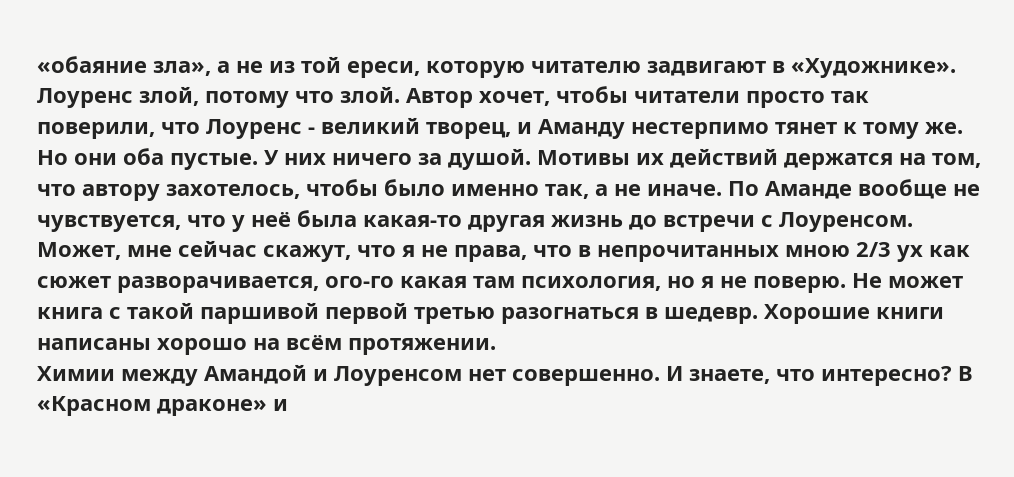«обаяние зла», а не из той ереси, которую читателю задвигают в «Художнике».
Лоуренс злой, потому что злой. Автор хочет, чтобы читатели просто так поверили, что Лоуренс - великий творец, и Аманду нестерпимо тянет к тому же. Но они оба пустые. У них ничего за душой. Мотивы их действий держатся на том, что автору захотелось, чтобы было именно так, а не иначе. По Аманде вообще не чувствуется, что у неё была какая-то другая жизнь до встречи с Лоуренсом.
Может, мне сейчас скажут, что я не права, что в непрочитанных мною 2/3 ух как сюжет разворачивается, ого-го какая там психология, но я не поверю. Не может книга с такой паршивой первой третью разогнаться в шедевр. Хорошие книги написаны хорошо на всём протяжении.
Химии между Амандой и Лоуренсом нет совершенно. И знаете, что интересно? В «Красном драконе» и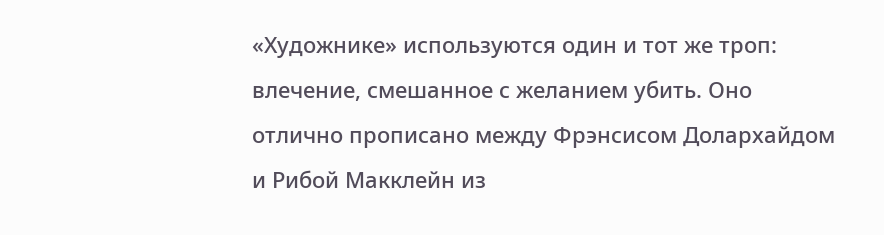«Художнике» используются один и тот же троп: влечение, смешанное с желанием убить. Оно отлично прописано между Фрэнсисом Долархайдом и Рибой Макклейн из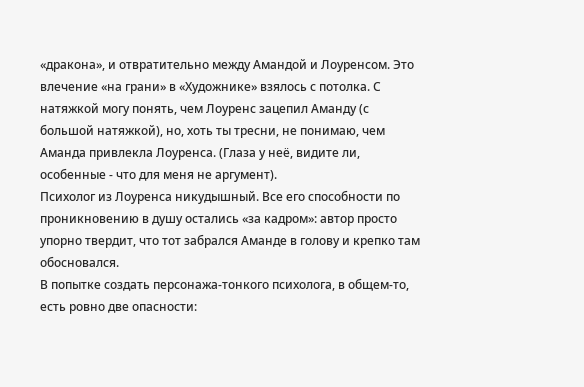«дракона», и отвратительно между Амандой и Лоуренсом. Это влечение «на грани» в «Художнике» взялось с потолка. С натяжкой могу понять, чем Лоуренс зацепил Аманду (с большой натяжкой), но, хоть ты тресни, не понимаю, чем Аманда привлекла Лоуренса. (Глаза у неё, видите ли, особенные - что для меня не аргумент).
Психолог из Лоуренса никудышный. Все его способности по проникновению в душу остались «за кадром»: автор просто упорно твердит, что тот забрался Аманде в голову и крепко там обосновался.
В попытке создать персонажа-тонкого психолога, в общем-то, есть ровно две опасности: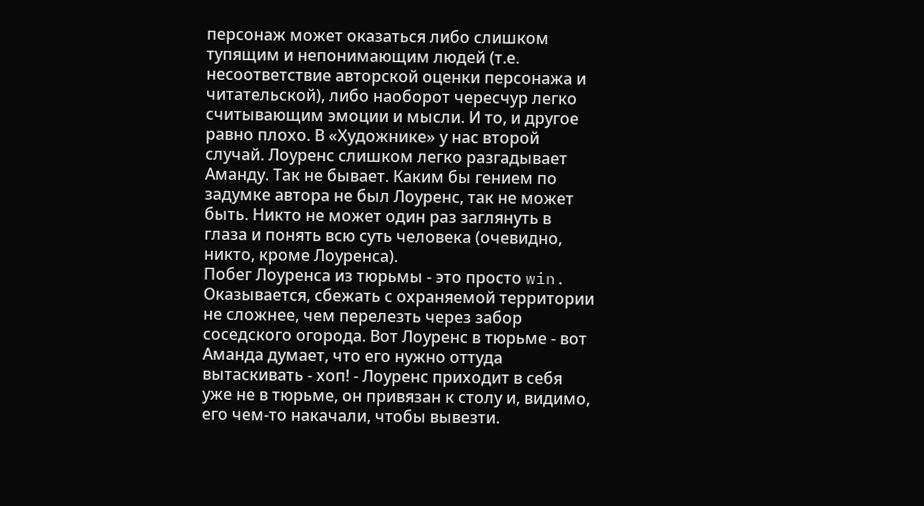персонаж может оказаться либо слишком тупящим и непонимающим людей (т.е. несоответствие авторской оценки персонажа и читательской), либо наоборот чересчур легко считывающим эмоции и мысли. И то, и другое равно плохо. В «Художнике» у нас второй случай. Лоуренс слишком легко разгадывает Аманду. Так не бывает. Каким бы гением по задумке автора не был Лоуренс, так не может быть. Никто не может один раз заглянуть в глаза и понять всю суть человека (очевидно, никто, кроме Лоуренса).
Побег Лоуренса из тюрьмы - это просто win. Оказывается, сбежать с охраняемой территории не сложнее, чем перелезть через забор соседского огорода. Вот Лоуренс в тюрьме - вот Аманда думает, что его нужно оттуда вытаскивать - хоп! - Лоуренс приходит в себя уже не в тюрьме, он привязан к столу и, видимо, его чем-то накачали, чтобы вывезти.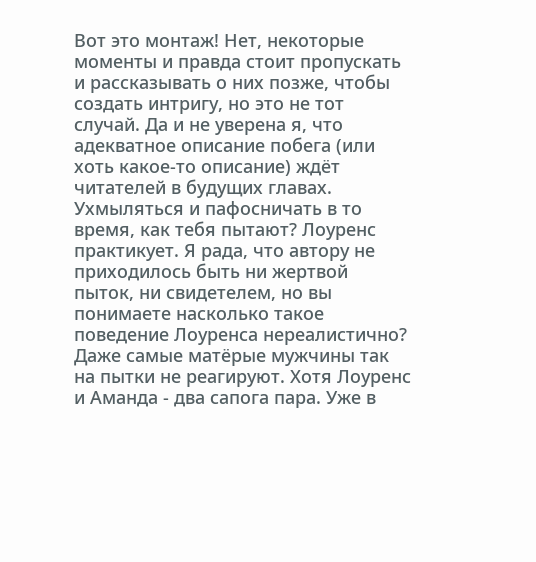Вот это монтаж! Нет, некоторые моменты и правда стоит пропускать и рассказывать о них позже, чтобы создать интригу, но это не тот случай. Да и не уверена я, что адекватное описание побега (или хоть какое-то описание) ждёт читателей в будущих главах.
Ухмыляться и пафосничать в то время, как тебя пытают? Лоуренс практикует. Я рада, что автору не приходилось быть ни жертвой пыток, ни свидетелем, но вы понимаете насколько такое поведение Лоуренса нереалистично? Даже самые матёрые мужчины так на пытки не реагируют. Хотя Лоуренс и Аманда - два сапога пара. Уже в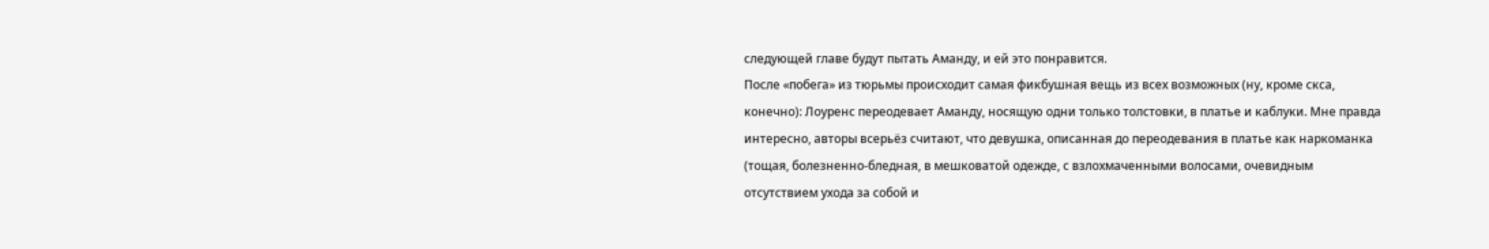следующей главе будут пытать Аманду, и ей это понравится.
После «побега» из тюрьмы происходит самая фикбушная вещь из всех возможных (ну, кроме скса, конечно): Лоуренс переодевает Аманду, носящую одни только толстовки, в платье и каблуки. Мне правда интересно, авторы всерьёз считают, что девушка, описанная до переодевания в платье как наркоманка (тощая, болезненно-бледная, в мешковатой одежде, с взлохмаченными волосами, очевидным отсутствием ухода за собой и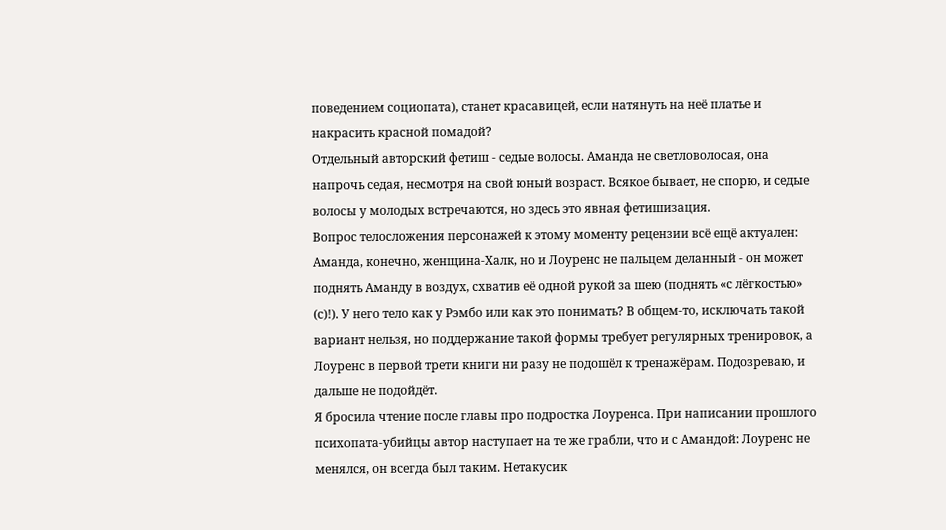поведением социопата), станет красавицей, если натянуть на неё платье и накрасить красной помадой?
Отдельный авторский фетиш - седые волосы. Аманда не светловолосая, она напрочь седая, несмотря на свой юный возраст. Всякое бывает, не спорю, и седые волосы у молодых встречаются, но здесь это явная фетишизация.
Вопрос телосложения персонажей к этому моменту рецензии всё ещё актуален: Аманда, конечно, женщина-Халк, но и Лоуренс не пальцем деланный - он может поднять Аманду в воздух, схватив её одной рукой за шею (поднять «с лёгкостью» (с)!). У него тело как у Рэмбо или как это понимать? В общем-то, исключать такой вариант нельзя, но поддержание такой формы требует регулярных тренировок, а Лоуренс в первой трети книги ни разу не подошёл к тренажёрам. Подозреваю, и дальше не подойдёт.
Я бросила чтение после главы про подростка Лоуренса. При написании прошлого психопата-убийцы автор наступает на те же грабли, что и с Амандой: Лоуренс не менялся, он всегда был таким. Нетакусик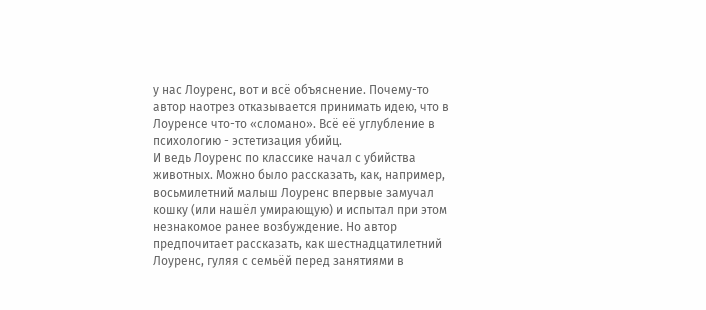у нас Лоуренс, вот и всё объяснение. Почему-то автор наотрез отказывается принимать идею, что в Лоуренсе что-то «сломано». Всё её углубление в психологию - эстетизация убийц.
И ведь Лоуренс по классике начал с убийства животных. Можно было рассказать, как, например, восьмилетний малыш Лоуренс впервые замучал кошку (или нашёл умирающую) и испытал при этом незнакомое ранее возбуждение. Но автор предпочитает рассказать, как шестнадцатилетний Лоуренс, гуляя с семьёй перед занятиями в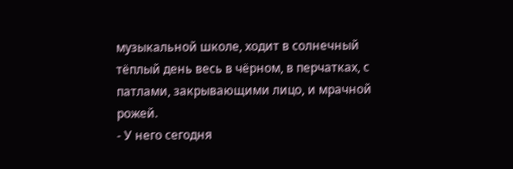музыкальной школе, ходит в солнечный тёплый день весь в чёрном, в перчатках, с патлами, закрывающими лицо, и мрачной рожей.
- У него сегодня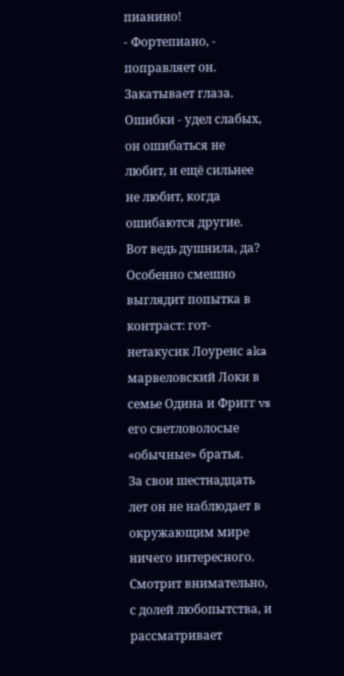пианино!
- Фортепиано, - поправляет он. Закатывает глаза. Ошибки - удел слабых, он ошибаться не любит, и ещё сильнее не любит, когда ошибаются другие.
Вот ведь душнила, да?
Особенно смешно выглядит попытка в контраст: гот-нетакусик Лоуренс aka марвеловский Локи в семье Одина и Фригг vs его светловолосые «обычные» братья.
За свои шестнадцать лет он не наблюдает в окружающим мире ничего интересного. Смотрит внимательно, с долей любопытства, и рассматривает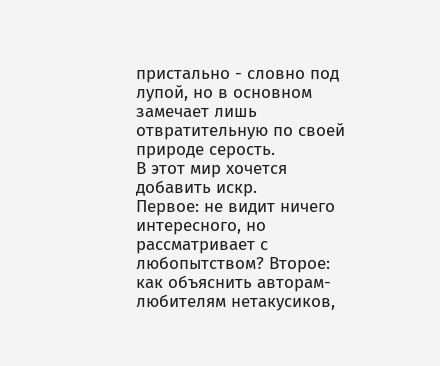пристально - словно под лупой, но в основном замечает лишь отвратительную по своей природе серость.
В этот мир хочется добавить искр.
Первое: не видит ничего интересного, но рассматривает с любопытством? Второе: как объяснить авторам-любителям нетакусиков,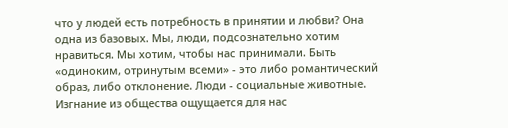что у людей есть потребность в принятии и любви? Она одна из базовых. Мы, люди, подсознательно хотим нравиться. Мы хотим, чтобы нас принимали. Быть «одиноким, отринутым всеми» - это либо романтический образ, либо отклонение. Люди - социальные животные. Изгнание из общества ощущается для нас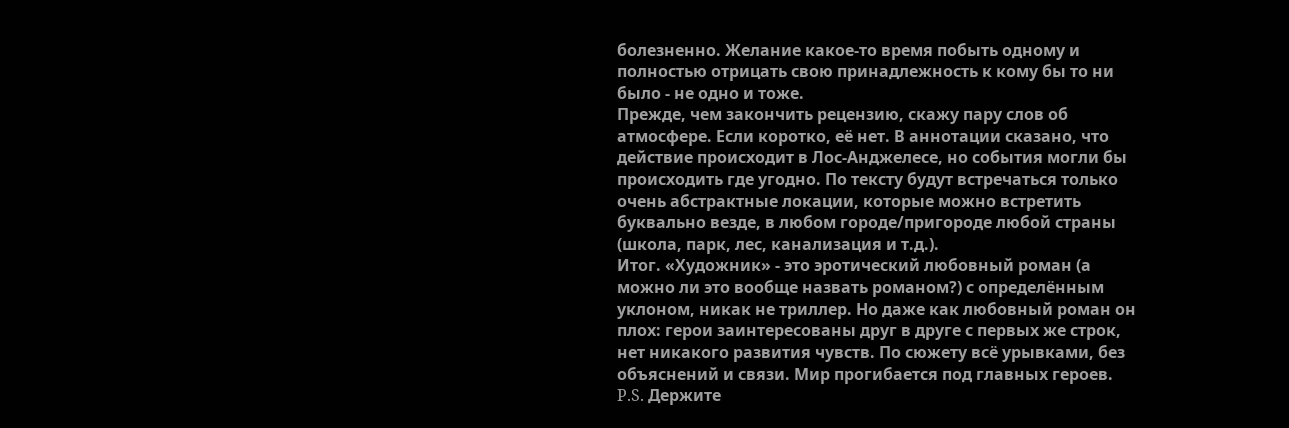болезненно. Желание какое-то время побыть одному и полностью отрицать свою принадлежность к кому бы то ни было - не одно и тоже.
Прежде, чем закончить рецензию, скажу пару слов об атмосфере. Если коротко, её нет. В аннотации сказано, что действие происходит в Лос-Анджелесе, но события могли бы происходить где угодно. По тексту будут встречаться только очень абстрактные локации, которые можно встретить буквально везде, в любом городе/пригороде любой страны (школа, парк, лес, канализация и т.д.).
Итог. «Художник» - это эротический любовный роман (а можно ли это вообще назвать романом?) с определённым уклоном, никак не триллер. Но даже как любовный роман он плох: герои заинтересованы друг в друге с первых же строк, нет никакого развития чувств. По сюжету всё урывками, без объяснений и связи. Мир прогибается под главных героев.
P.S. Держите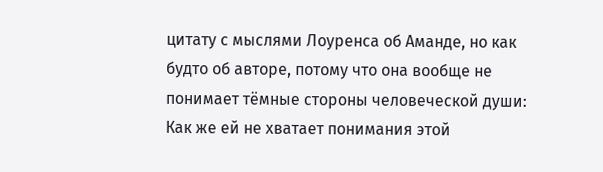цитату с мыслями Лоуренса об Аманде, но как будто об авторе, потому что она вообще не понимает тёмные стороны человеческой души:
Как же ей не хватает понимания этой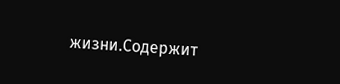жизни.Содержит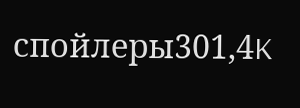спойлеры301,4K